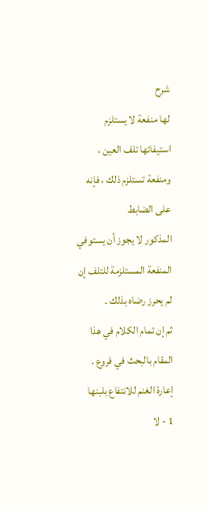شرح
لها منفعة لا يستلزم استيفائها تلف العين ، ومنفعة تستلزم ذلك ، فإنه على الضابط
المذكور لا يجوز أن يستوفي المنفعة المستلزمة للتلف إن لم يحرز رضاه بذلك .
ثم إن تمام الكلام في هذا المقام بالبحث في فروع .
إعارة الغنم للانتفاع بلبنها
1 - لا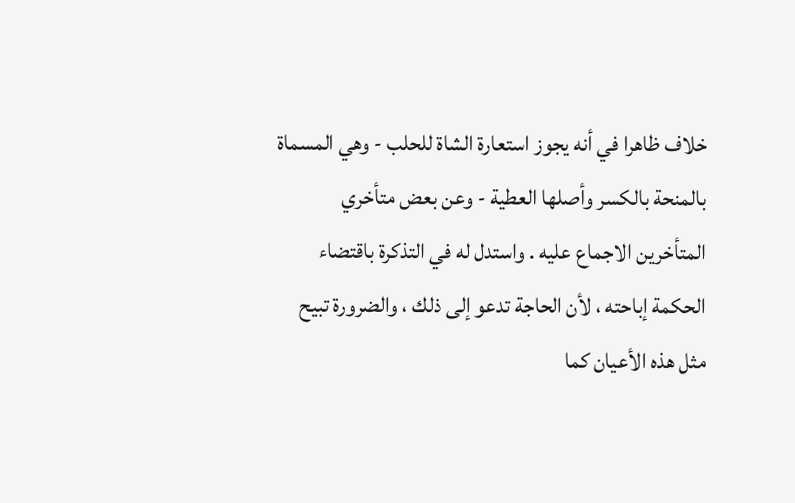خلاف ظاهرا في أنه يجوز استعارة الشاة للحلب - وهي المسماة بالمنحة بالكسر وأصلها العطية - وعن بعض متأخري المتأخرين الاجماع عليه . واستدل له في التذكرة باقتضاء الحكمة إباحته ، لأن الحاجة تدعو إلى ذلك ، والضرورة تبيح مثل هذه الأعيان كما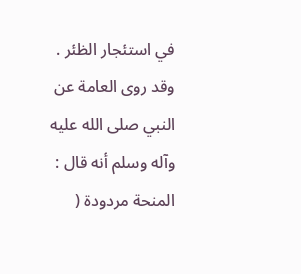في استئجار الظئر . وقد روى العامة عن النبي صلى الله عليه وآله وسلم أنه قال : المنحة مردودة (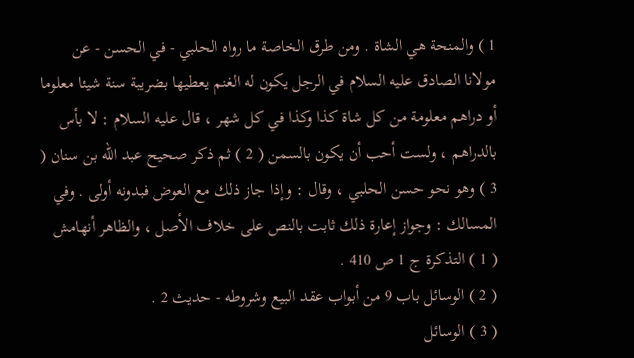1 ) والمنحة هي الشاة . ومن طرق الخاصة ما رواه الحلبي - في الحسن - عن مولانا الصادق عليه السلام في الرجل يكون له الغنم يعطيها بضريبة سنة شيئا معلوما أو دراهم معلومة من كل شاة كذا وكذا في كل شهر ، قال عليه السلام : لا بأس بالدراهم ، ولست أحب أن يكون بالسمن ( 2 ) ثم ذكر صحيح عبد الله بن سنان ( 3 ) وهو نحو حسن الحلبي ، وقال : وإذا جاز ذلك مع العوض فبدونه أولى . وفي المسالك : وجواز إعارة ذلك ثابت بالنص على خلاف الأصل ، والظاهر أنهامش
( 1 ) التذكرة ج 1 ص 410 .
( 2 ) الوسائل باب 9 من أبواب عقد البيع وشروطه - حديث 2 .
( 3 ) الوسائل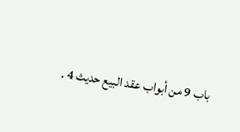باب 9 من أبواب عقد البيع حديث 4 .